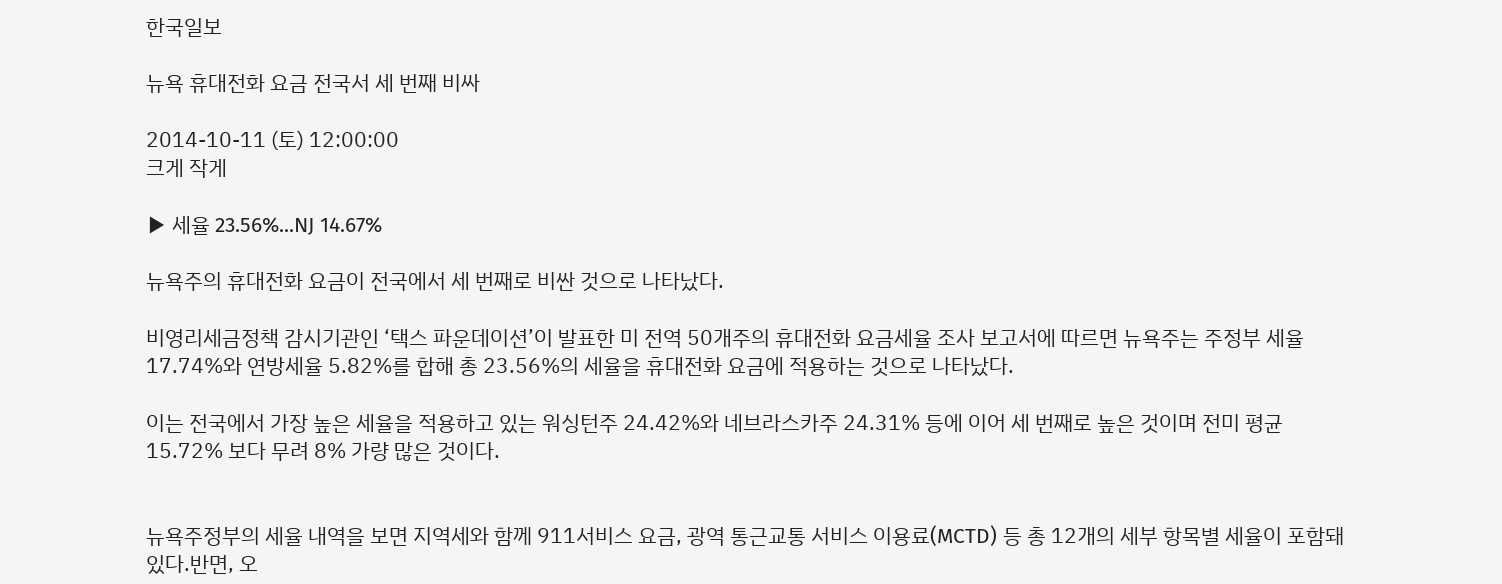한국일보

뉴욕 휴대전화 요금 전국서 세 번째 비싸

2014-10-11 (토) 12:00:00
크게 작게

▶ 세율 23.56%...NJ 14.67%

뉴욕주의 휴대전화 요금이 전국에서 세 번째로 비싼 것으로 나타났다.

비영리세금정책 감시기관인 ‘택스 파운데이션’이 발표한 미 전역 50개주의 휴대전화 요금세율 조사 보고서에 따르면 뉴욕주는 주정부 세율 17.74%와 연방세율 5.82%를 합해 총 23.56%의 세율을 휴대전화 요금에 적용하는 것으로 나타났다.

이는 전국에서 가장 높은 세율을 적용하고 있는 워싱턴주 24.42%와 네브라스카주 24.31% 등에 이어 세 번째로 높은 것이며 전미 평균 15.72% 보다 무려 8% 가량 많은 것이다.


뉴욕주정부의 세율 내역을 보면 지역세와 함께 911서비스 요금, 광역 통근교통 서비스 이용료(MCTD) 등 총 12개의 세부 항목별 세율이 포함돼 있다.반면, 오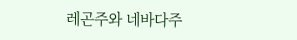레곤주와 네바다주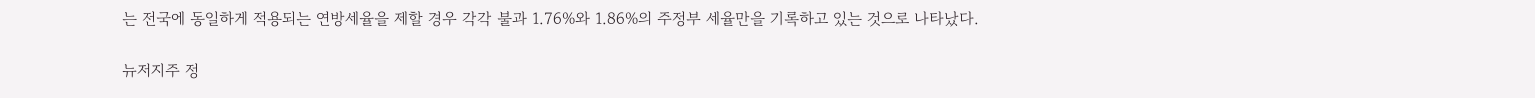는 전국에 동일하게 적용되는 연방세율을 제할 경우 각각 불과 1.76%와 1.86%의 주정부 세율만을 기록하고 있는 것으로 나타났다.

뉴저지주 정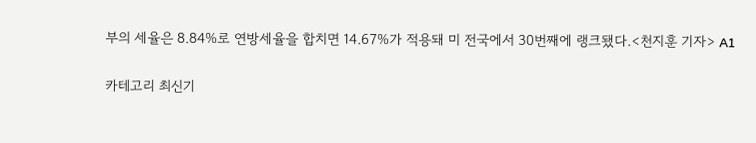부의 세율은 8.84%로 연방세율을 합치면 14.67%가 적용돼 미 전국에서 30번째에 랭크됐다.<천지훈 기자> A1

카테고리 최신기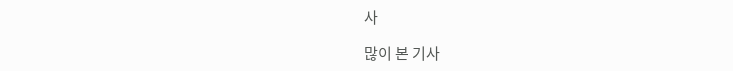사

많이 본 기사